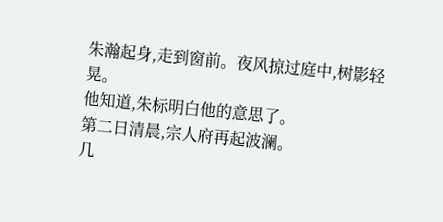朱瀚起身,走到窗前。夜风掠过庭中,树影轻晃。
他知道,朱标明白他的意思了。
第二日清晨,宗人府再起波澜。
几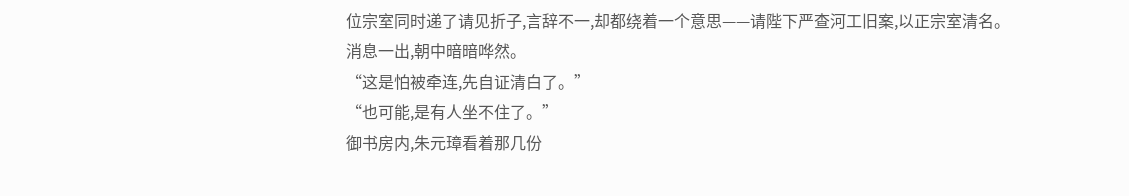位宗室同时递了请见折子,言辞不一,却都绕着一个意思——请陛下严查河工旧案,以正宗室清名。
消息一出,朝中暗暗哗然。
“这是怕被牵连,先自证清白了。”
“也可能,是有人坐不住了。”
御书房内,朱元璋看着那几份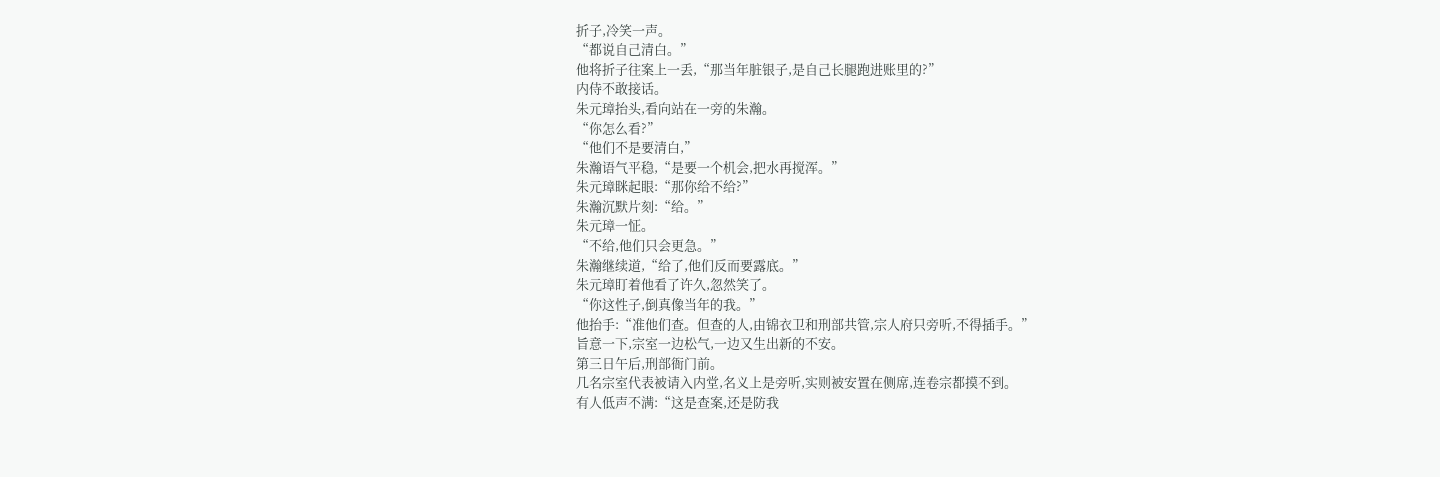折子,冷笑一声。
“都说自己清白。”
他将折子往案上一丢,“那当年脏银子,是自己长腿跑进账里的?”
内侍不敢接话。
朱元璋抬头,看向站在一旁的朱瀚。
“你怎么看?”
“他们不是要清白,”
朱瀚语气平稳,“是要一个机会,把水再搅浑。”
朱元璋眯起眼:“那你给不给?”
朱瀚沉默片刻:“给。”
朱元璋一怔。
“不给,他们只会更急。”
朱瀚继续道,“给了,他们反而要露底。”
朱元璋盯着他看了许久,忽然笑了。
“你这性子,倒真像当年的我。”
他抬手:“准他们查。但查的人,由锦衣卫和刑部共管,宗人府只旁听,不得插手。”
旨意一下,宗室一边松气,一边又生出新的不安。
第三日午后,刑部衙门前。
几名宗室代表被请入内堂,名义上是旁听,实则被安置在侧席,连卷宗都摸不到。
有人低声不满:“这是查案,还是防我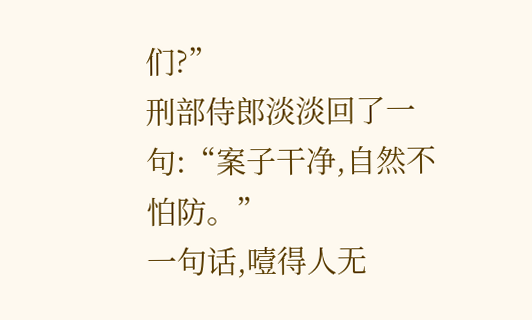们?”
刑部侍郎淡淡回了一句:“案子干净,自然不怕防。”
一句话,噎得人无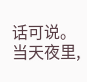话可说。
当天夜里,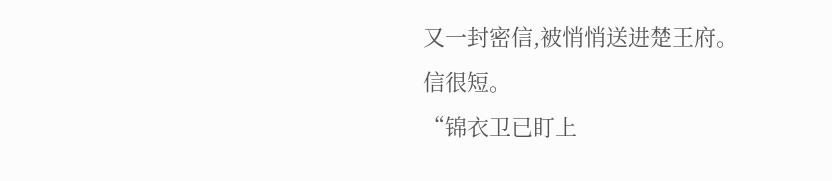又一封密信,被悄悄送进楚王府。
信很短。
“锦衣卫已盯上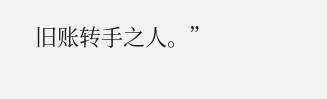旧账转手之人。”